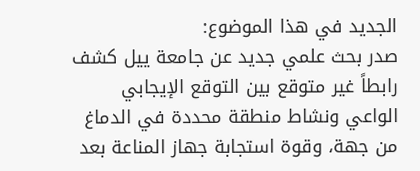الجديد في هذا الموضوع:
صدر بحث علمي جديد عن جامعة ييل كشف رابطاً غير متوقع بين التوقع الإيجابي الواعي ونشاط منطقة محددة في الدماغ من جهة، وقوة استجابة جهاز المناعة بعد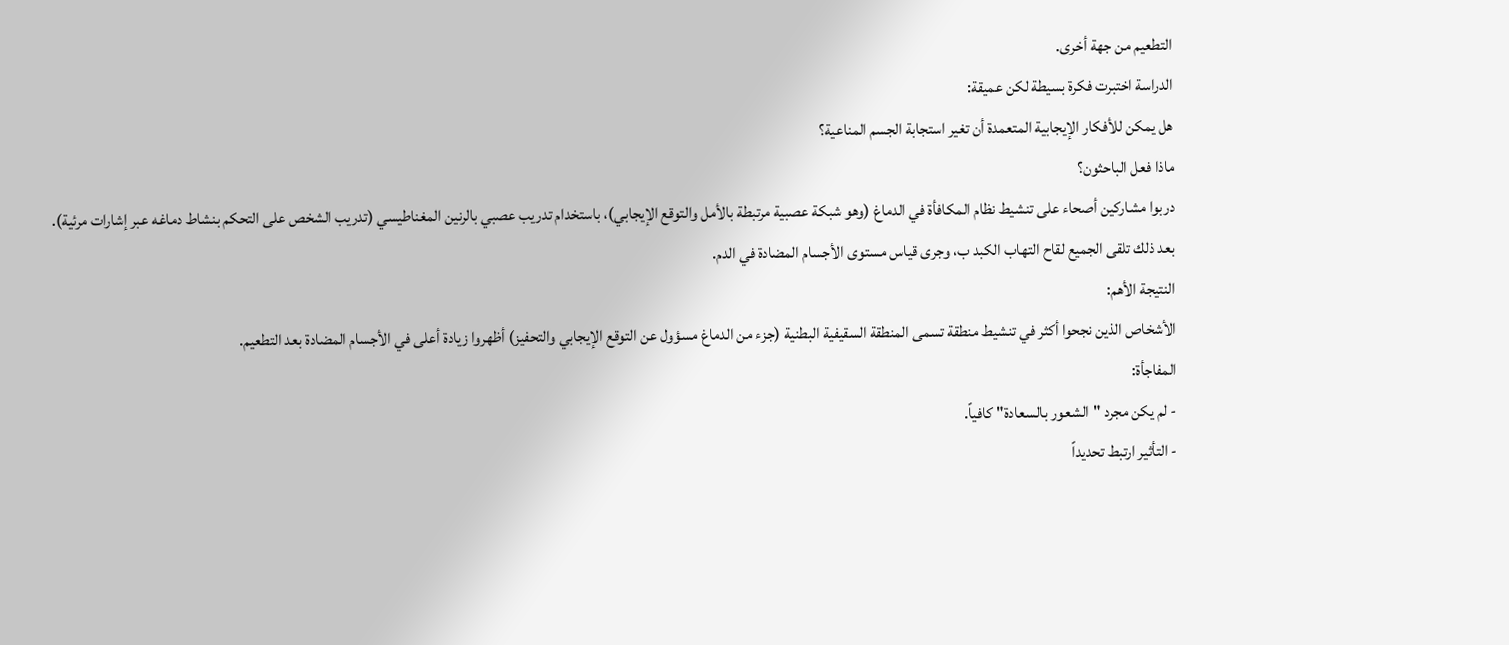التطعيم من جهة أخرى.
الدراسة اختبرت فكرة بسيطة لكن عميقة:
هل يمكن للأفكار الإيجابية المتعمدة أن تغير استجابة الجسم المناعية؟
ماذا فعل الباحثون؟
دربوا مشاركين أصحاء على تنشيط نظام المكافأة في الدماغ (وهو شبكة عصبية مرتبطة بالأمل والتوقع الإيجابي)، باستخدام تدريب عصبي بالرنين المغناطيسي (تدريب الشخص على التحكم بنشاط دماغه عبر إشارات مرئية).
بعد ذلك تلقى الجميع لقاح التهاب الكبد ب، وجرى قياس مستوى الأجسام المضادة في الدم.
النتيجة الأهم:
الأشخاص الذين نجحوا أكثر في تنشيط منطقة تسمى المنطقة السقيفية البطنية (جزء من الدماغ مسؤول عن التوقع الإيجابي والتحفيز) أظهروا زيادة أعلى في الأجسام المضادة بعد التطعيم.
المفاجأة:
- لم يكن مجرد "الشعور بالسعادة" كافياً.
- التأثير ارتبط تحديداً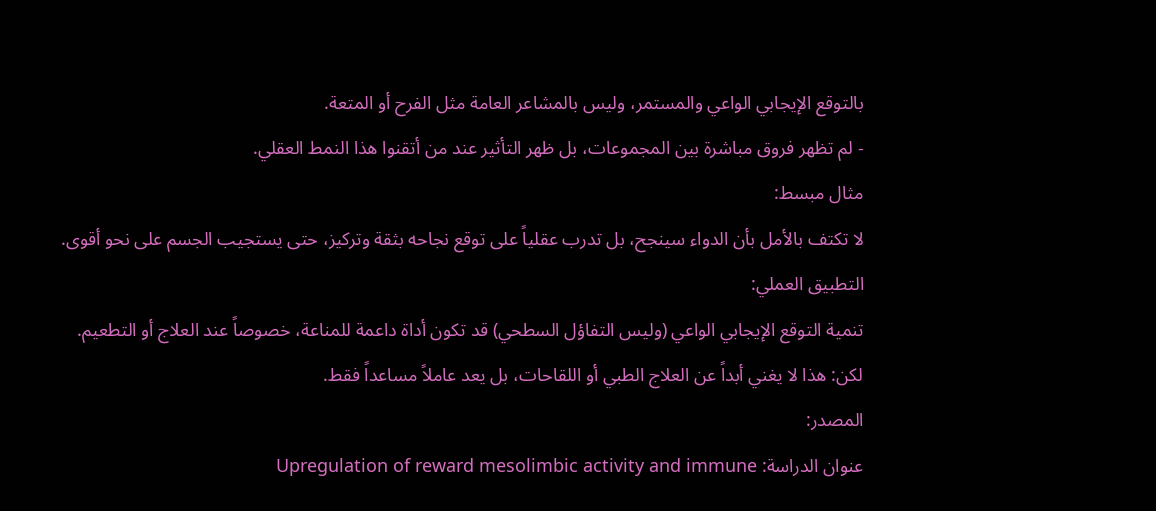بالتوقع الإيجابي الواعي والمستمر، وليس بالمشاعر العامة مثل الفرح أو المتعة.
- لم تظهر فروق مباشرة بين المجموعات، بل ظهر التأثير عند من أتقنوا هذا النمط العقلي.
مثال مبسط:
لا تكتف بالأمل بأن الدواء سينجح، بل تدرب عقلياً على توقع نجاحه بثقة وتركيز، حتى يستجيب الجسم على نحو أقوى.
التطبيق العملي:
تنمية التوقع الإيجابي الواعي (وليس التفاؤل السطحي) قد تكون أداة داعمة للمناعة، خصوصاً عند العلاج أو التطعيم.
لكن: هذا لا يغني أبداً عن العلاج الطبي أو اللقاحات، بل يعد عاملاً مساعداً فقط.
المصدر:
عنوان الدراسة: Upregulation of reward mesolimbic activity and immune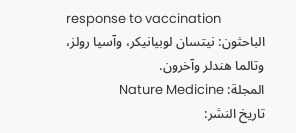response to vaccination
الباحثون: نيتسان لوبيانيكر، وآسيا رولز، وتالما هندلر وآخرون.
المجلة: Nature Medicine
تاريخ النشر: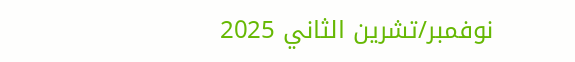نوفمبر/تشرين الثاني 2025